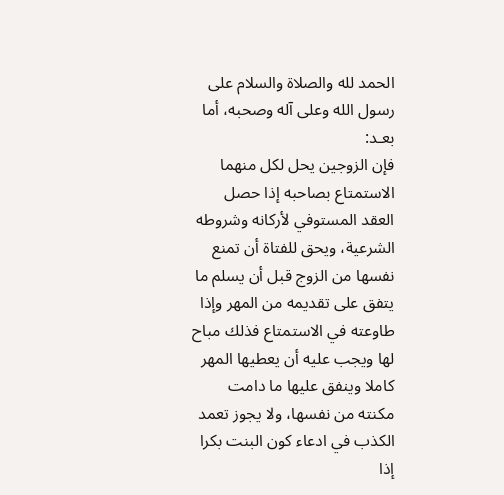الحمد لله والصلاة والسلام على رسول الله وعلى آله وصحبه، أما بعـد:
فإن الزوجين يحل لكل منهما الاستمتاع بصاحبه إذا حصل العقد المستوفي لأركانه وشروطه الشرعية، ويحق للفتاة أن تمنع نفسها من الزوج قبل أن يسلم ما يتفق على تقديمه من المهر وإذا طاوعته في الاستمتاع فذلك مباح لها ويجب عليه أن يعطيها المهر كاملا وينفق عليها ما دامت مكنته من نفسها، ولا يجوز تعمد الكذب في ادعاء كون البنت بكرا إذا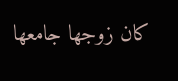كان زوجها جامعها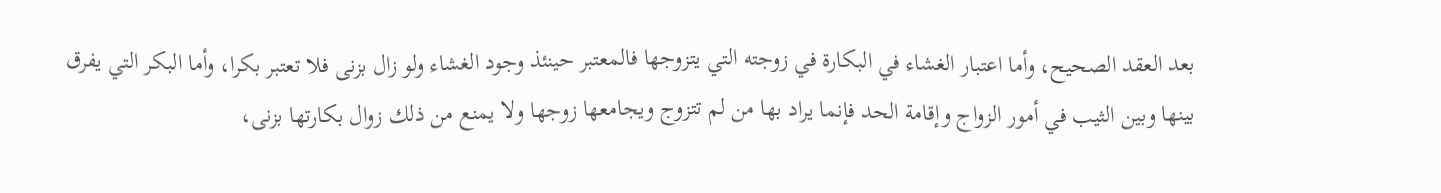بعد العقد الصحيح، وأما اعتبار الغشاء في البكارة في زوجته التي يتزوجها فالمعتبر حينئذ وجود الغشاء ولو زال بزنى فلا تعتبر بكرا، وأما البكر التي يفرق بينها وبين الثيب في أمور الزواج وإقامة الحد فإنما يراد بها من لم تتزوج ويجامعها زوجها ولا يمنع من ذلك زوال بكارتها بزنى،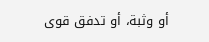أو وثبة، أو تدفق قوى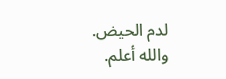لدم الحيض.
والله أعلم.